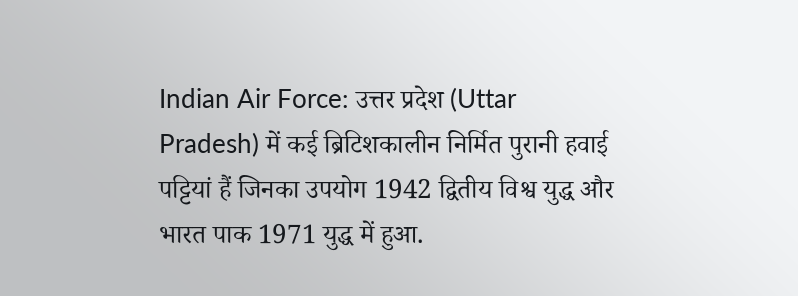Indian Air Force: उत्तर प्रदेश (Uttar Pradesh) में कई ब्रिटिशकालीन निर्मित पुरानी हवाई पट्टियां हैं जिनका उपयोग 1942 द्वितीय विश्व युद्ध और भारत पाक 1971 युद्ध में हुआ.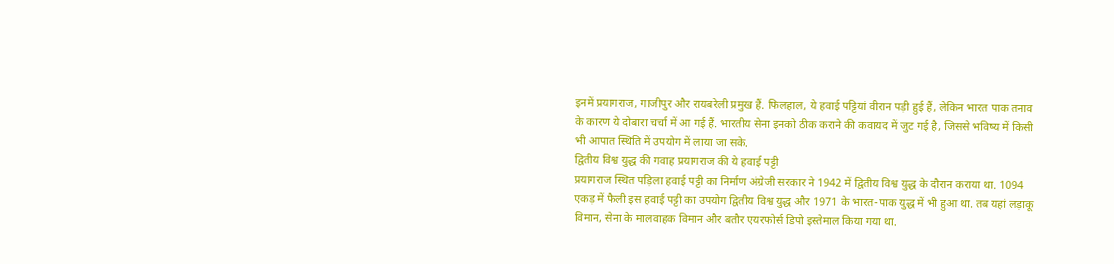इनमें प्रयागराज, गाजीपुर और रायबरेली प्रमुख हैं. फिलहाल, ये हवाई पट्टियां वीरान पड़ी हुई हैं, लेकिन भारत पाक तनाव के कारण ये दोबारा चर्चा में आ गई हैं. भारतीय सेना इनको ठीक कराने की कवायद में जुट गई है, जिससे भविष्य में किसी भी आपात स्थिति में उपयोग में लाया जा सके.
द्वितीय विश्व युद्ध की गवाह प्रयागराज की ये हवाई पट्टी
प्रयागराज स्थित पड़िला हवाई पट्टी का निर्माण अंग्रेजी सरकार ने 1942 में द्वितीय विश्व युद्ध के दौरान कराया था. 1094 एकड़ में फैली इस हवाई पट्टी का उपयोग द्वितीय विश्व युद्ध और 1971 के भारत-पाक युद्ध में भी हुआ था. तब यहां लड़ाकू विमान, सेना के मालवाहक विमान और बतौर एयरफोर्स डिपो इस्तेमाल किया गया था.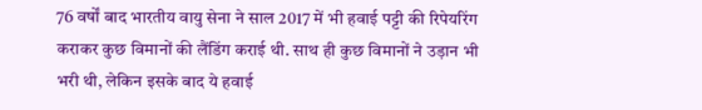76 वर्षों बाद भारतीय वायु सेना ने साल 2017 में भी हवाई पट्टी की रिपेयरिंग कराकर कुछ विमानों की लैंडिंग कराई थी. साथ ही कुछ विमानों ने उड़ान भी भरी थी, लेकिन इसके बाद ये हवाई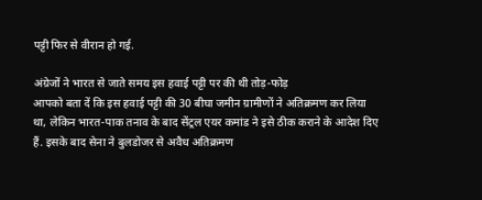पट्टी फिर से वीरान हो गई.

अंग्रेजों ने भारत से जाते समय इस हवाई पट्टी पर की थी तोड़-फोड़
आपको बता दें कि इस हवाई पट्टी की 30 बीघा जमीन ग्रामीणों ने अतिक्रमण कर लिया था, लेकिन भारत-पाक तनाव के बाद सेंट्रल एयर कमांड ने इसे ठीक कराने के आदेश दिए हैं. इसके बाद सेना ने बुलडोजर से अवैध अतिक्रमण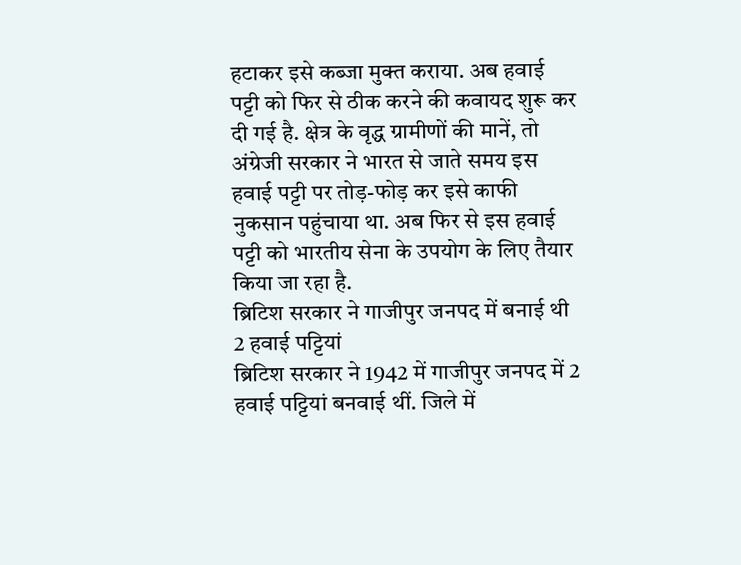हटाकर इसे कब्जा मुक्त कराया. अब हवाई पट्टी को फिर से ठीक करने की कवायद शुरू कर दी गई है. क्षेत्र के वृद्ध ग्रामीणों की मानें, तो अंग्रेजी सरकार ने भारत से जाते समय इस हवाई पट्टी पर तोड़-फोड़ कर इसे काफी नुकसान पहुंचाया था. अब फिर से इस हवाई पट्टी को भारतीय सेना के उपयोग के लिए तैयार किया जा रहा है.
ब्रिटिश सरकार ने गाजीपुर जनपद में बनाई थी 2 हवाई पट्टियां
ब्रिटिश सरकार ने 1942 में गाजीपुर जनपद में 2 हवाई पट्टियां बनवाई थीं. जिले में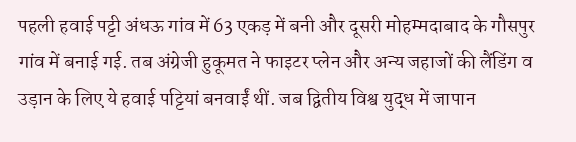पहली हवाई पट्टी अंधऊ गांव में 63 एकड़ में बनी और दूसरी मोहम्मदाबाद के गौसपुर गांव में बनाई गई. तब अंग्रेजी हुकूमत ने फाइटर प्लेन और अन्य जहाजों की लैंडिंग व उड़ान के लिए ये हवाई पट्टियां बनवाईं थीं. जब द्वितीय विश्व युद्ध में जापान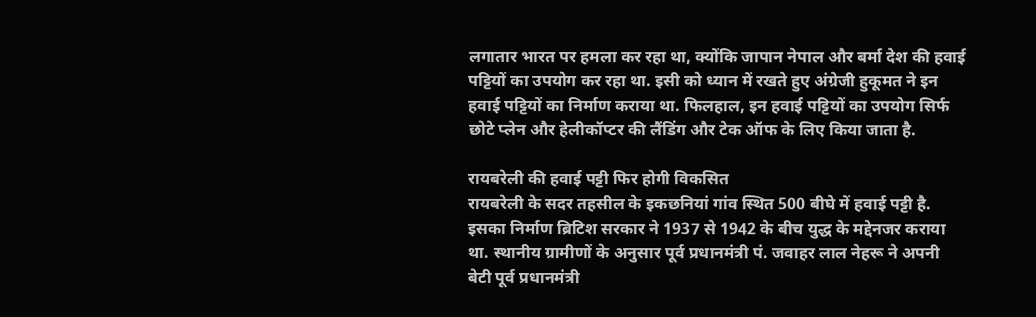लगातार भारत पर हमला कर रहा था, क्योंकि जापान नेपाल और बर्मा देश की हवाई पट्टियों का उपयोग कर रहा था. इसी को ध्यान में रखते हुए अंग्रेजी हुकूमत ने इन हवाई पट्टियों का निर्माण कराया था. फिलहाल, इन हवाई पट्टियों का उपयोग सिर्फ छोटे प्लेन और हेलीकॉप्टर की लैंडिंग और टेक ऑफ के लिए किया जाता है.

रायबरेली की हवाई पट्टी फिर होगी विकसित
रायबरेली के सदर तहसील के इकछनियां गांव स्थित 500 बीघे में हवाई पट्टी है. इसका निर्माण ब्रिटिश सरकार ने 1937 से 1942 के बीच युद्ध के मद्देनजर कराया था. स्थानीय ग्रामीणों के अनुसार पूर्व प्रधानमंत्री पं. जवाहर लाल नेहरू ने अपनी बेटी पूर्व प्रधानमंत्री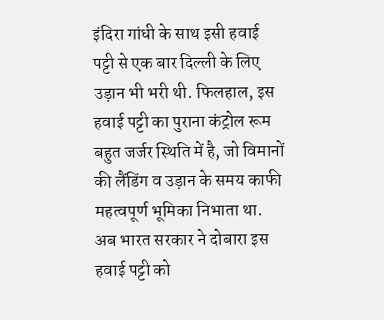इंदिरा गांधी के साथ इसी हवाई पट्टी से एक बार दिल्ली के लिए उड़ान भी भरी थी. फिलहाल, इस हवाई पट्टी का पुराना कंट्रोल रूम बहुत जर्जर स्थिति में है, जो विमानों की लैंडिंग व उड़ान के समय काफी महत्वपूर्ण भूमिका निभाता था. अब भारत सरकार ने दोबारा इस हवाई पट्टी को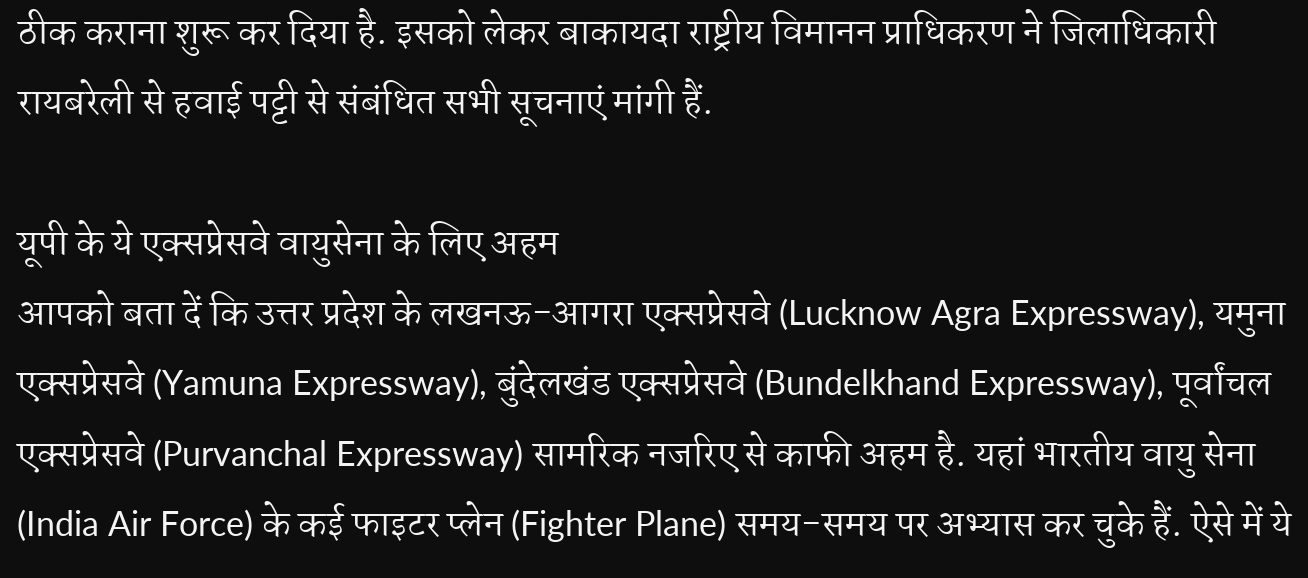ठीक कराना शुरू कर दिया है. इसको लेकर बाकायदा राष्ट्रीय विमानन प्राधिकरण ने जिलाधिकारी रायबरेली से हवाई पट्टी से संबंधित सभी सूचनाएं मांगी हैं.

यूपी के ये एक्सप्रेसवे वायुसेना के लिए अहम
आपको बता दें कि उत्तर प्रदेश के लखनऊ-आगरा एक्सप्रेसवे (Lucknow Agra Expressway), यमुना एक्सप्रेसवे (Yamuna Expressway), बुंदेलखंड एक्सप्रेसवे (Bundelkhand Expressway), पूर्वांचल एक्सप्रेसवे (Purvanchal Expressway) सामरिक नजरिए से काफी अहम है. यहां भारतीय वायु सेना (India Air Force) के कई फाइटर प्लेन (Fighter Plane) समय-समय पर अभ्यास कर चुके हैं. ऐसे में ये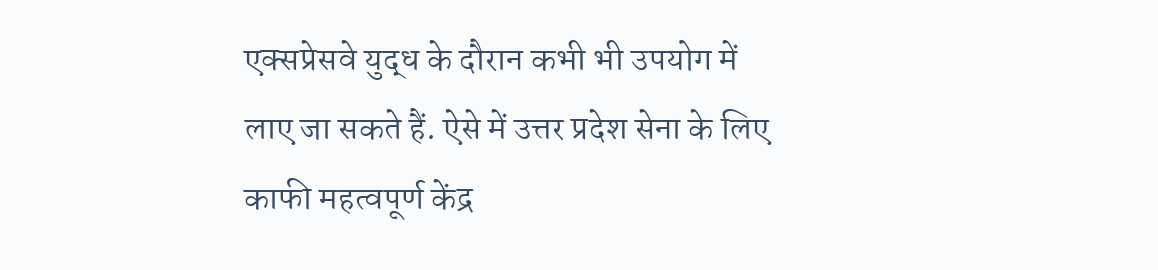एक्सप्रेसवे युद्ध के दौरान कभी भी उपयोग में लाए जा सकते हैं. ऐसे में उत्तर प्रदेश सेना के लिए काफी महत्वपूर्ण केंद्र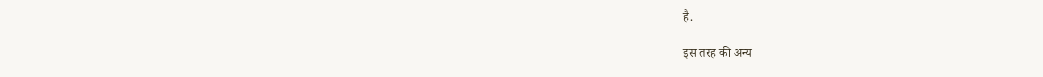है.

इस तरह की अन्य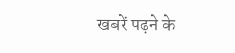खबरें पढ़ने के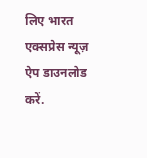लिए भारत एक्सप्रेस न्यूज़ ऐप डाउनलोड करें.